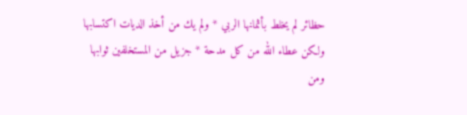حظائر لم يخلط بأثمانها الربي * ولم يك من أخذ الديات اكتسابها
ولكن عطاء الله من كل مدحة * جزيل من المستخلفين ثوابها
ومن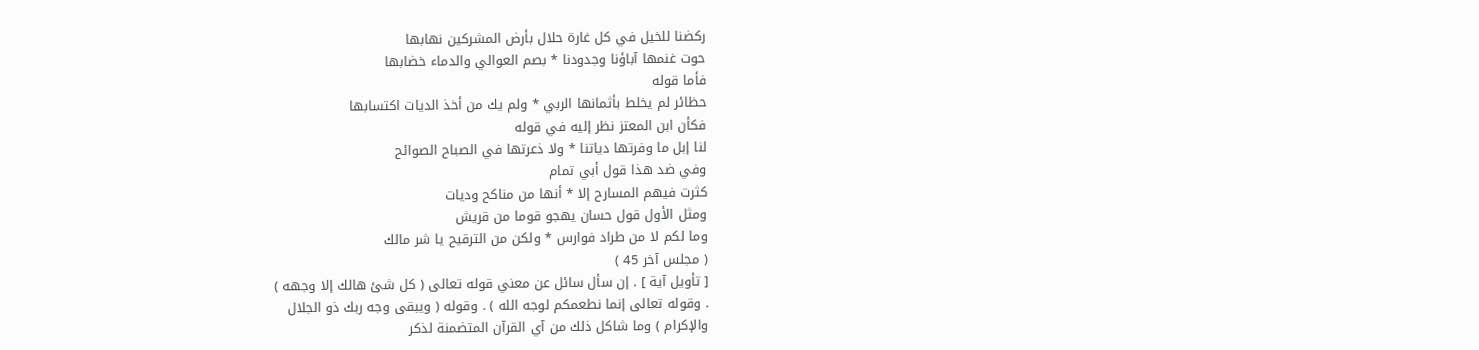ركضنا للخيل في كل غارة حلال بأرض المشركين نهابها
حوت غنمها آباؤنا وجدودنا * بصم العوالي والدماء خضابها
فأما قوله
حظائر لم يخلط بأثمانها الربي * ولم يك من أخذ الديات اكتسابها
فكأن ابن المعتز نظر إليه في قوله
لنا إبل ما وفرتها دياتنا * ولا ذعرتها في الصباح الصوائح
وفي ضد هذا قول أبي تمام
كثرت فيهم المسارح إلا * أنها من مناكح وديات
ومثل الأول قول حسان يهجو قوما من قريش
وما لكم لا من طراد فوارس * ولكن من الترقيح يا شر مالك
( مجلس آخر 45 )
[ تأويل آية ] . إن سأل سائل عن معني قوله تعالى ( كل شئ هالك إلا وجهه )
. وقوله تعالى إنما نطعمكم لوجه الله ) . وقوله ( ويبقى وجه ربك ذو الجلال
والإكرام ) وما شاكل ذلك من آي القرآن المتضمنة لذكر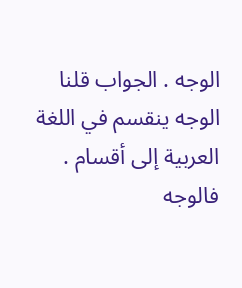الوجه . الجواب قلنا
الوجه ينقسم في اللغة العربية إلى أقسام . فالوجه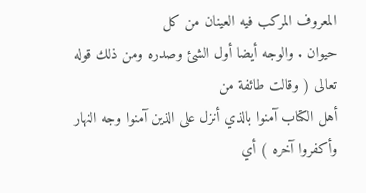المعروف المركب فيه العينان من كل
حيوان . والوجه أيضا أول الشئ وصدره ومن ذلك قوله تعالى ( وقالت طائفة من
أهل الكتاب آمنوا بالذي أنزل على الذين آمنوا وجه النهار وأكفروا آخره ) أي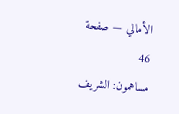الأمالي — صفحة 46
مساهمون: الشريف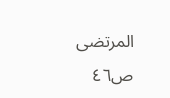المرتضى
ص٤٦